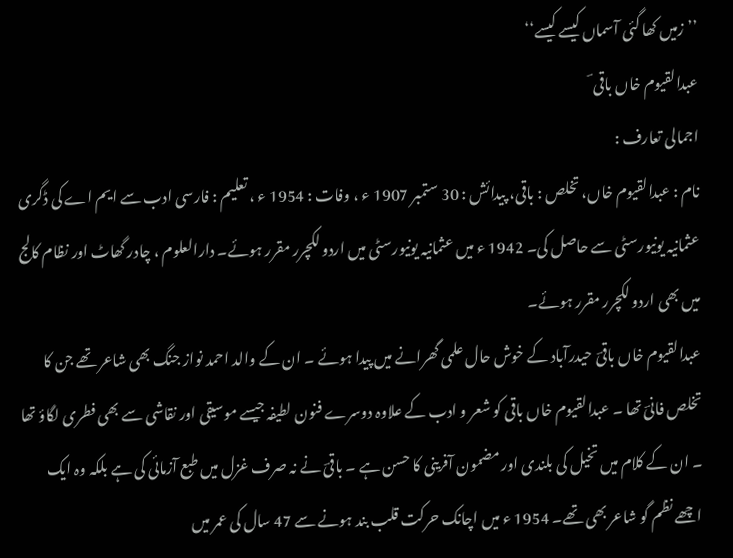’’زمیں کھا گئی آسماں کیسے کیسے‘‘
عبدالقیوم خاں باقی ؔ
اجمالی تعارف :
نام : عبدالقیوم خاں، تخلص : باقی، پیدائش : 30 ستمبر 1907 ء ، وفات : 1954 ء ، تعلیم : فارسی ادب سے ایم اے کی ڈگری عثمانیہ یونیورسٹی سے حاصل کی۔ 1942 ء میں عثمانیہ یونیورسٹی میں اردو لکچرر مقرر ہوئے۔ دارالعلوم ، چادر گھاٹ اور نظام کالج میں بھی اردو لکچرر مقرر ہوئے۔
عبدالقیوم خاں باقیؔ حیدرآباد کے خوش حال علمی گھرانے میں پیدا ہوئے ۔ ان کے والد احمد نواز جنگ بھی شاعر تھے جن کا تخلص فانیؔ تھا ۔ عبدالقیوم خاں باقی کو شعر و ادب کے علاوہ دوسرے فنون لطیفہ جیسے موسیقی اور نقاشی سے بھی فطری لگاؤ تھا ۔ ان کے کلام میں تخیل کی بلندی اور مضمون آفرینی کا حسن ہے ۔ باقیؔ نے نہ صرف غزل میں طبع آزمائی کی ہے بلکہ وہ ایک اچھے نظم گو شاعر بھی تھے۔ 1954 ء میں اچانک حرکت قلب بند ہونے سے 47 سال کی عمر میں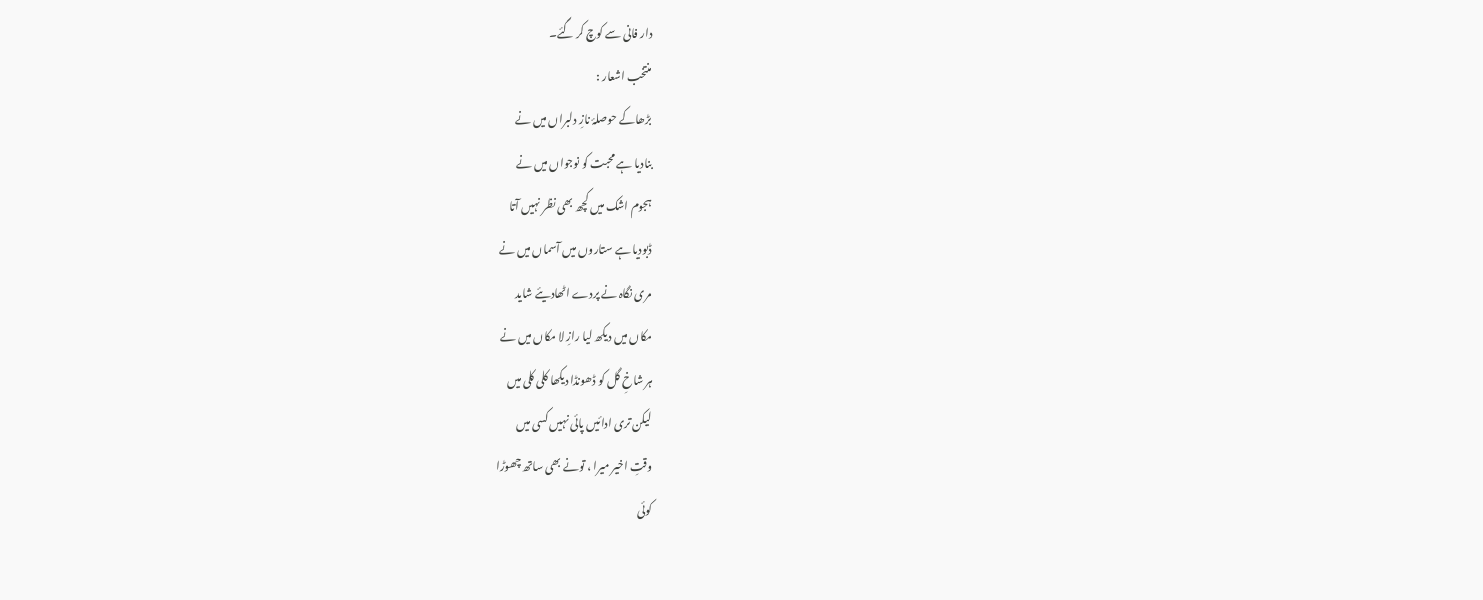دار فانی سے کوچ کر گئے۔
منتخب اشعار :
بڑھاکے حوصلۂ نازِ دلبراں میں نے
بنادیا ہے محبت کو نوجواں میں نے
ہجوم اشک میں کچھ بھی نظر نہیں آتا
ڈبودیا ہے ستاروں میں آسماں میں نے
مری نگاہ نے پردے اٹھادیئے شاید
مکاں میں دیکھ لیا رازِ لا مکاں میں نے
ہر شاخِ گل کو ڈھونڈا دیکھا کلی کلی میں
لیکن تری ادائیں پائی نہیں کسی میں
وقتِ اخیر میرا ، تونے بھی ساتھ چھوڑا
کوئی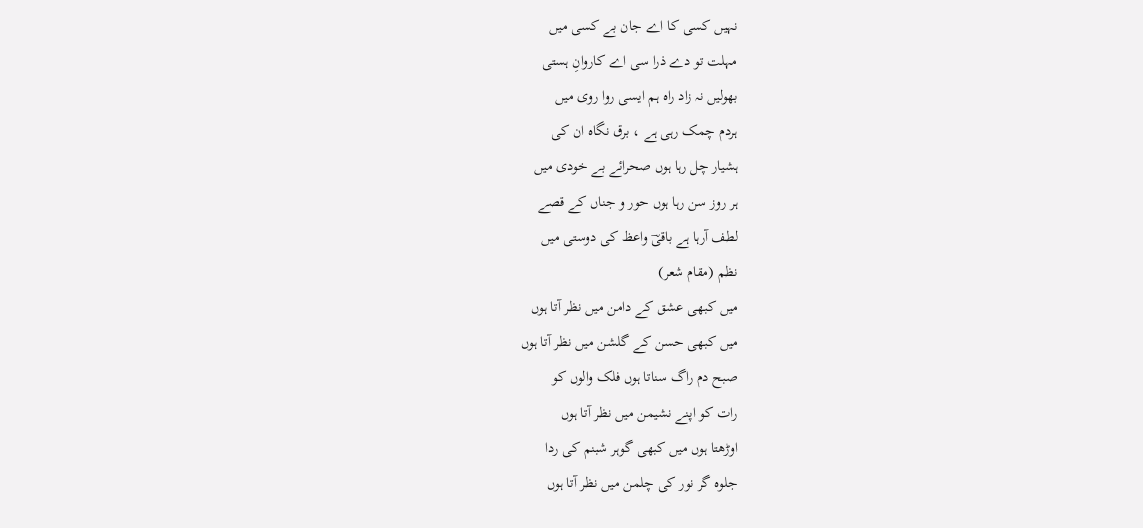نہیں کسی کا اے جان بے کسی میں
مہلت تو دے ذرا سی اے کاروانِ ہستی
بھولیں نہ زاد راہ ہم ایسی روا روی میں
ہردم چمک رہی ہے ، برق نگاہ ان کی
ہشیار چل رہا ہوں صحرائے بے خودی میں
ہر روز سن رہا ہوں حور و جناں کے قصے
لطف آرہا ہے باقیؔ واعظ کی دوستی میں
نظم (مقام شعر)
میں کبھی عشق کے دامن میں نظر آتا ہوں
میں کبھی حسن کے گلشن میں نظر آتا ہوں
صبح دم راگ سناتا ہوں فلک والوں کو
رات کو اپنے نشیمن میں نظر آتا ہوں
اوڑھتا ہوں میں کبھی گوہر شبنم کی ردا
جلوہ گر نور کی چلمن میں نظر آتا ہوں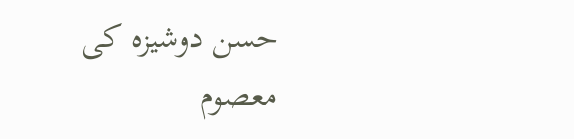حسن دوشیزہ کی معصوم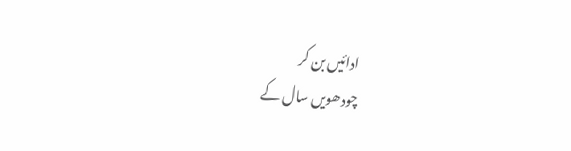ادائیں بن کر
چودھویں سال کے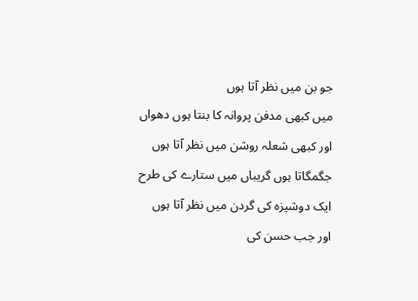جو بن میں نظر آتا ہوں
میں کبھی مدفن پروانہ کا بنتا ہوں دھواں
اور کبھی شعلہ روشن میں نظر آتا ہوں
جگمگاتا ہوں گریباں میں ستارے کی طرح
ایک دوشیزہ کی گردن میں نظر آتا ہوں
اور جب حسن کی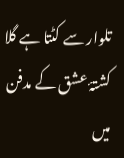تلوار سے کٹتا ہے گلا
کشتۂ عشق کے مدفن میں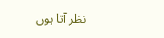نظر آتا ہوں